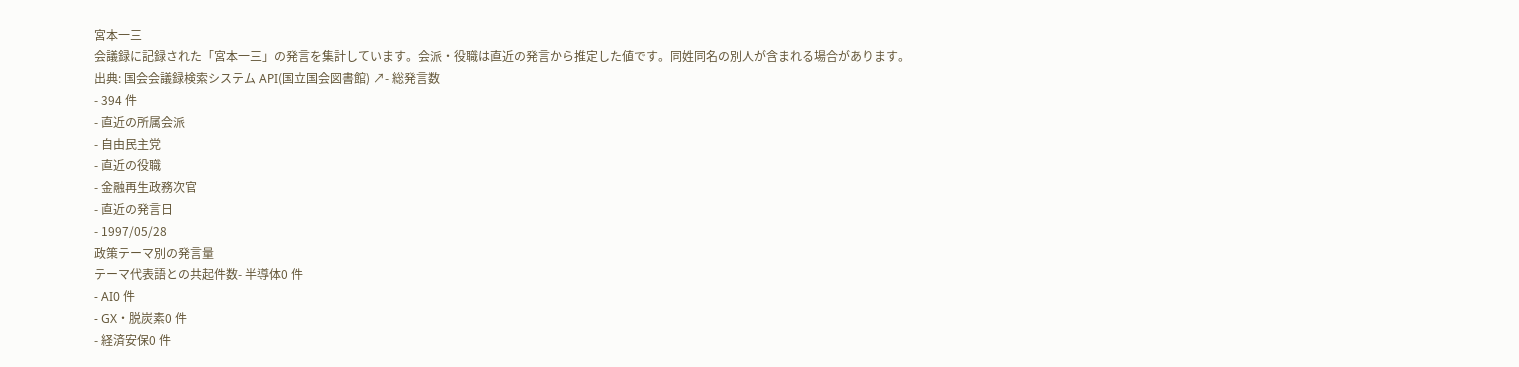宮本一三
会議録に記録された「宮本一三」の発言を集計しています。会派・役職は直近の発言から推定した値です。同姓同名の別人が含まれる場合があります。
出典: 国会会議録検索システム API(国立国会図書館) ↗- 総発言数
- 394 件
- 直近の所属会派
- 自由民主党
- 直近の役職
- 金融再生政務次官
- 直近の発言日
- 1997/05/28
政策テーマ別の発言量
テーマ代表語との共起件数- 半導体0 件
- AI0 件
- GX・脱炭素0 件
- 経済安保0 件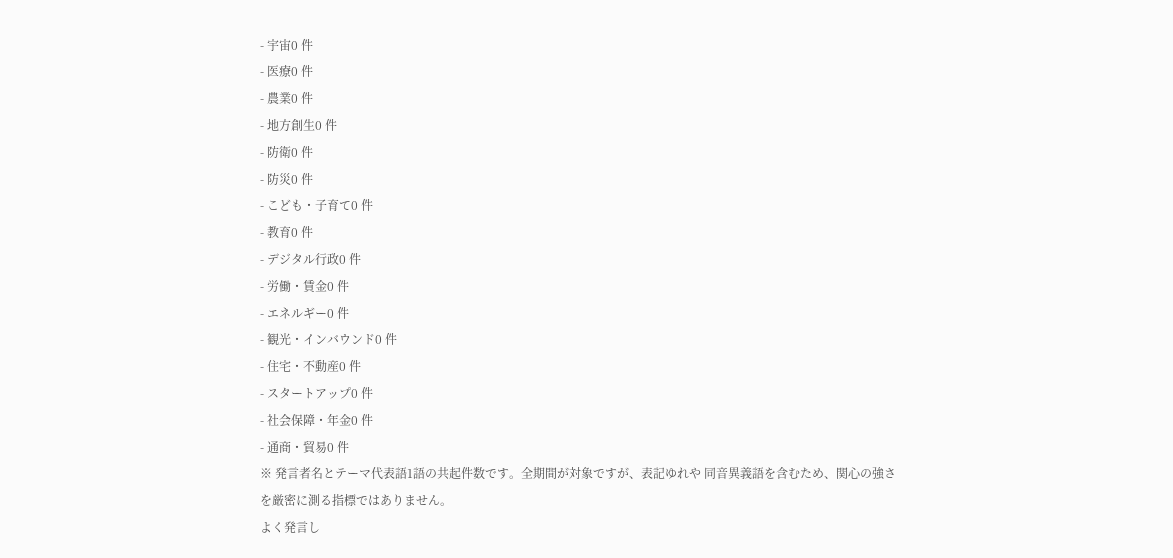- 宇宙0 件
- 医療0 件
- 農業0 件
- 地方創生0 件
- 防衛0 件
- 防災0 件
- こども・子育て0 件
- 教育0 件
- デジタル行政0 件
- 労働・賃金0 件
- エネルギー0 件
- 観光・インバウンド0 件
- 住宅・不動産0 件
- スタートアップ0 件
- 社会保障・年金0 件
- 通商・貿易0 件
※ 発言者名とテーマ代表語1語の共起件数です。全期間が対象ですが、表記ゆれや 同音異義語を含むため、関心の強さを厳密に測る指標ではありません。
よく発言し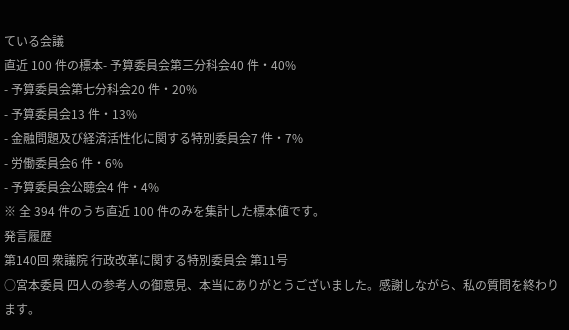ている会議
直近 100 件の標本- 予算委員会第三分科会40 件・40%
- 予算委員会第七分科会20 件・20%
- 予算委員会13 件・13%
- 金融問題及び経済活性化に関する特別委員会7 件・7%
- 労働委員会6 件・6%
- 予算委員会公聴会4 件・4%
※ 全 394 件のうち直近 100 件のみを集計した標本値です。
発言履歴
第140回 衆議院 行政改革に関する特別委員会 第11号
○宮本委員 四人の参考人の御意見、本当にありがとうございました。感謝しながら、私の質問を終わります。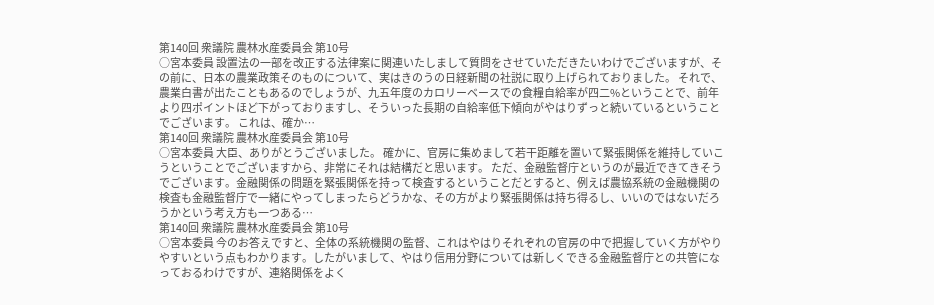第140回 衆議院 農林水産委員会 第10号
○宮本委員 設置法の一部を改正する法律案に関連いたしまして質問をさせていただきたいわけでございますが、その前に、日本の農業政策そのものについて、実はきのうの日経新聞の社説に取り上げられておりました。 それで、農業白書が出たこともあるのでしょうが、九五年度のカロリーベースでの食糧自給率が四二%ということで、前年より四ポイントほど下がっておりますし、そういった長期の自給率低下傾向がやはりずっと続いているということでございます。 これは、確か…
第140回 衆議院 農林水産委員会 第10号
○宮本委員 大臣、ありがとうございました。 確かに、官房に集めまして若干距離を置いて緊張関係を維持していこうということでございますから、非常にそれは結構だと思います。 ただ、金融監督庁というのが最近できてきそうでございます。金融関係の問題を緊張関係を持って検査するということだとすると、例えば農協系統の金融機関の検査も金融監督庁で一緒にやってしまったらどうかな、その方がより緊張関係は持ち得るし、いいのではないだろうかという考え方も一つある…
第140回 衆議院 農林水産委員会 第10号
○宮本委員 今のお答えですと、全体の系統機関の監督、これはやはりそれぞれの官房の中で把握していく方がやりやすいという点もわかります。したがいまして、やはり信用分野については新しくできる金融監督庁との共管になっておるわけですが、連絡関係をよく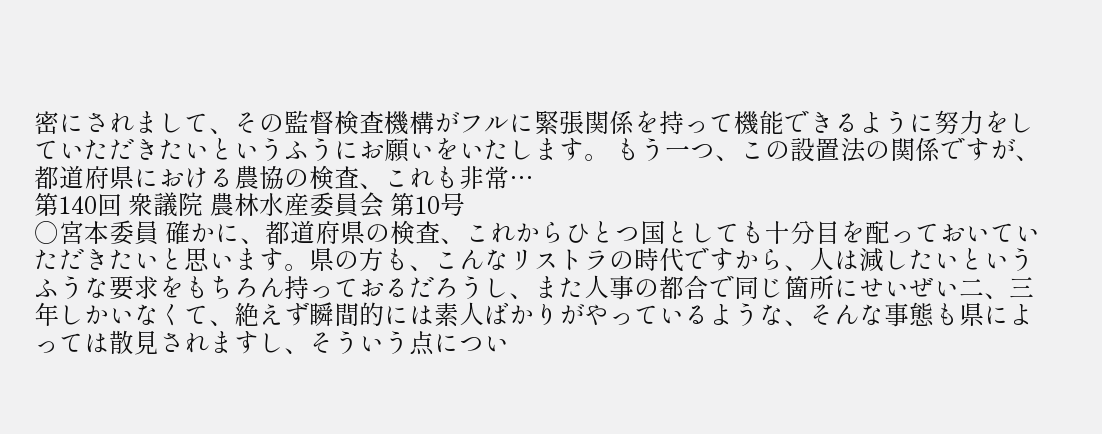密にされまして、その監督検査機構がフルに緊張関係を持って機能できるように努力をしていただきたいというふうにお願いをいたします。 もう一つ、この設置法の関係ですが、都道府県における農協の検査、これも非常…
第140回 衆議院 農林水産委員会 第10号
○宮本委員 確かに、都道府県の検査、これからひとつ国としても十分目を配っておいていただきたいと思います。県の方も、こんなリストラの時代ですから、人は減したいというふうな要求をもちろん持っておるだろうし、また人事の都合で同じ箇所にせいぜい二、三年しかいなくて、絶えず瞬間的には素人ばかりがやっているような、そんな事態も県によっては散見されますし、そういう点につい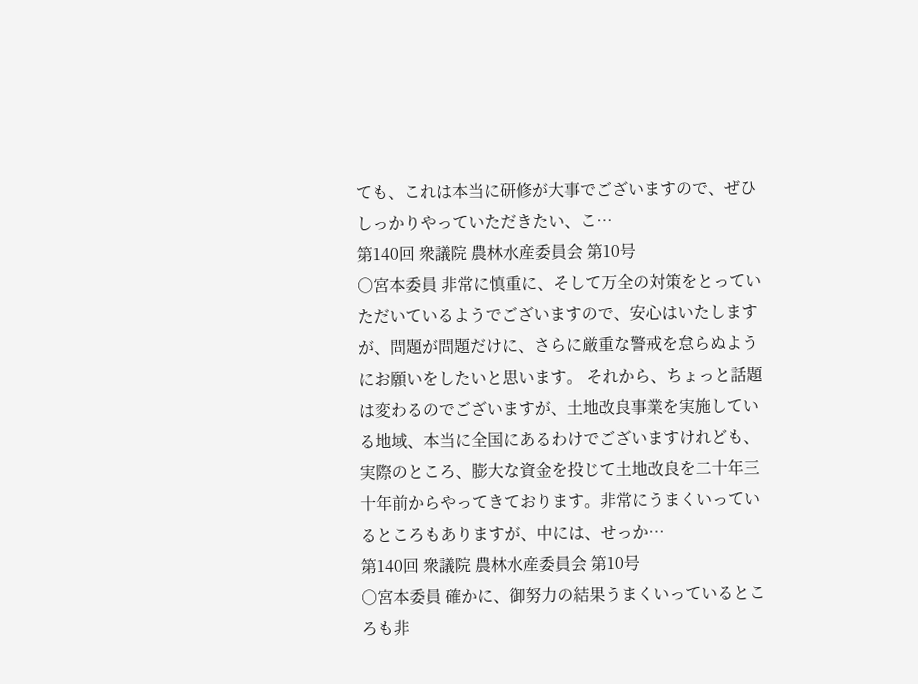ても、これは本当に研修が大事でございますので、ぜひしっかりやっていただきたい、こ…
第140回 衆議院 農林水産委員会 第10号
○宮本委員 非常に慎重に、そして万全の対策をとっていただいているようでございますので、安心はいたしますが、問題が問題だけに、さらに厳重な警戒を怠らぬようにお願いをしたいと思います。 それから、ちょっと話題は変わるのでございますが、土地改良事業を実施している地域、本当に全国にあるわけでございますけれども、実際のところ、膨大な資金を投じて土地改良を二十年三十年前からやってきております。非常にうまくいっているところもありますが、中には、せっか…
第140回 衆議院 農林水産委員会 第10号
○宮本委員 確かに、御努力の結果うまくいっているところも非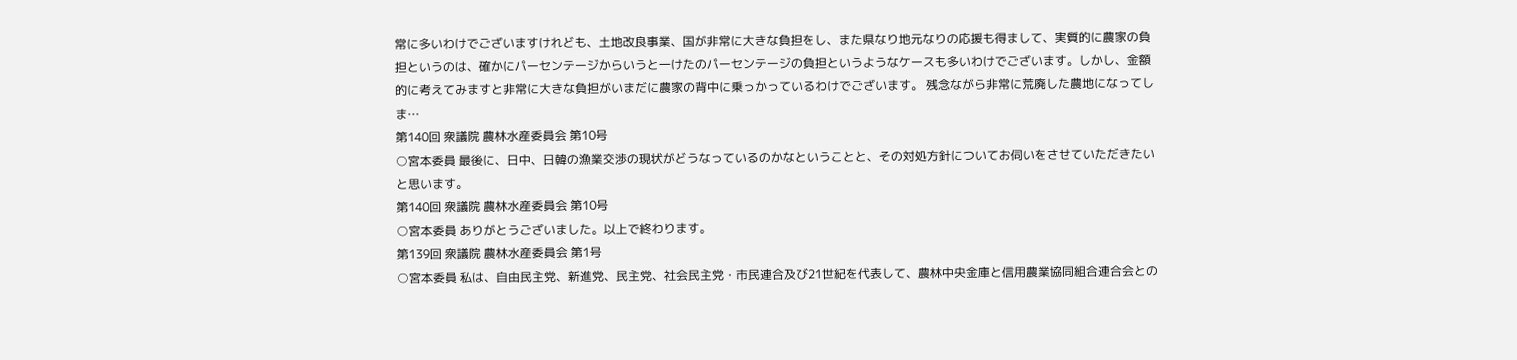常に多いわけでございますけれども、土地改良事業、国が非常に大きな負担をし、また県なり地元なりの応援も得まして、実質的に農家の負担というのは、確かにパーセンテージからいうと一けたのパーセンテージの負担というようなケースも多いわけでございます。しかし、金額的に考えてみますと非常に大きな負担がいまだに農家の背中に乗っかっているわけでございます。 残念ながら非常に荒廃した農地になってしま…
第140回 衆議院 農林水産委員会 第10号
○宮本委員 最後に、日中、日韓の漁業交渉の現状がどうなっているのかなということと、その対処方針についてお伺いをさせていただきたいと思います。
第140回 衆議院 農林水産委員会 第10号
○宮本委員 ありがとうございました。以上で終わります。
第139回 衆議院 農林水産委員会 第1号
○宮本委員 私は、自由民主党、新進党、民主党、社会民主党・市民連合及び21世紀を代表して、農林中央金庫と信用農業協同組合連合会との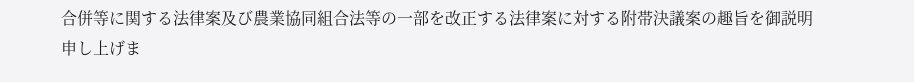合併等に関する法律案及び農業協同組合法等の一部を改正する法律案に対する附帯決議案の趣旨を御説明申し上げま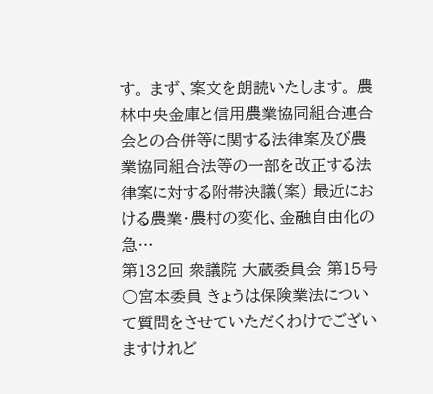す。 まず、案文を朗読いたします。 農林中央金庫と信用農業協同組合連合会との合併等に関する法律案及び農業協同組合法等の一部を改正する法律案に対する附帯決議(案) 最近における農業・農村の変化、金融自由化の急…
第132回 衆議院 大蔵委員会 第15号
○宮本委員 きょうは保険業法について質問をさせていただくわけでございますけれど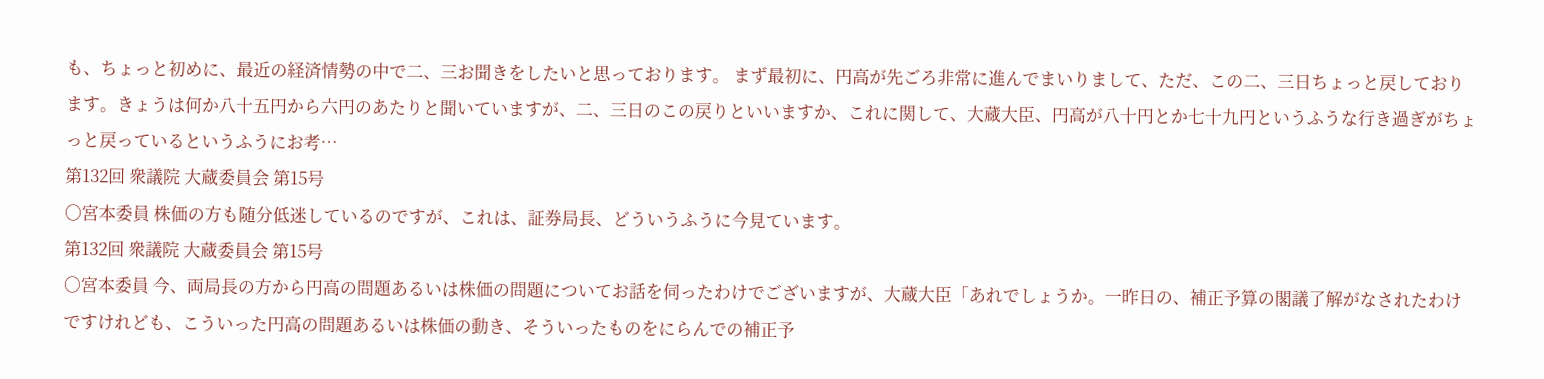も、ちょっと初めに、最近の経済情勢の中で二、三お聞きをしたいと思っております。 まず最初に、円高が先ごろ非常に進んでまいりまして、ただ、この二、三日ちょっと戻しております。きょうは何か八十五円から六円のあたりと聞いていますが、二、三日のこの戻りといいますか、これに関して、大蔵大臣、円高が八十円とか七十九円というふうな行き過ぎがちょっと戻っているというふうにお考…
第132回 衆議院 大蔵委員会 第15号
○宮本委員 株価の方も随分低迷しているのですが、これは、証券局長、どういうふうに今見ています。
第132回 衆議院 大蔵委員会 第15号
○宮本委員 今、両局長の方から円高の問題あるいは株価の問題についてお話を伺ったわけでございますが、大蔵大臣「あれでしょうか。一昨日の、補正予算の閣議了解がなされたわけですけれども、こういった円高の問題あるいは株価の動き、そういったものをにらんでの補正予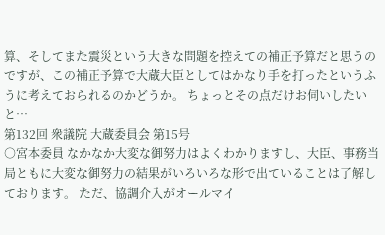算、そしてまた震災という大きな問題を控えての補正予算だと思うのですが、この補正予算で大蔵大臣としてはかなり手を打ったというふうに考えておられるのかどうか。 ちょっとその点だけお伺いしたいと…
第132回 衆議院 大蔵委員会 第15号
○宮本委員 なかなか大変な御努力はよくわかりますし、大臣、事務当局ともに大変な御努力の結果がいろいろな形で出ていることは了解しております。 ただ、協調介入がオールマイ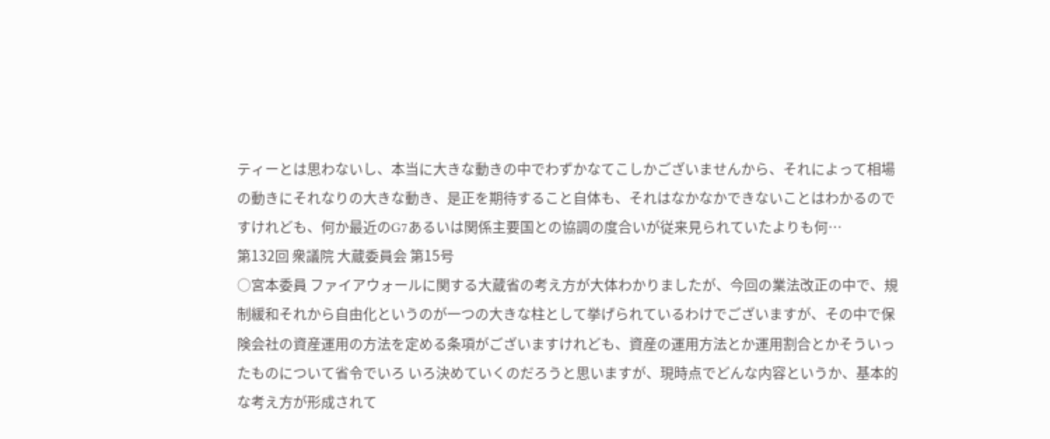ティーとは思わないし、本当に大きな動きの中でわずかなてこしかございませんから、それによって相場の動きにそれなりの大きな動き、是正を期待すること自体も、それはなかなかできないことはわかるのですけれども、何か最近のG7あるいは関係主要国との協調の度合いが従来見られていたよりも何…
第132回 衆議院 大蔵委員会 第15号
○宮本委員 ファイアウォールに関する大蔵省の考え方が大体わかりましたが、今回の業法改正の中で、規制緩和それから自由化というのが一つの大きな柱として挙げられているわけでございますが、その中で保険会社の資産運用の方法を定める条項がございますけれども、資産の運用方法とか運用割合とかそういったものについて省令でいろ いろ決めていくのだろうと思いますが、現時点でどんな内容というか、基本的な考え方が形成されて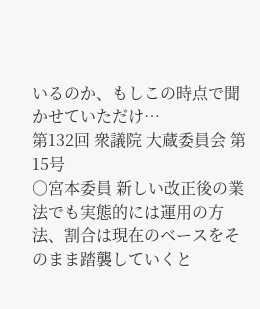いるのか、もしこの時点で聞かせていただけ…
第132回 衆議院 大蔵委員会 第15号
○宮本委員 新しい改正後の業法でも実態的には運用の方法、割合は現在のベースをそのまま踏襲していくと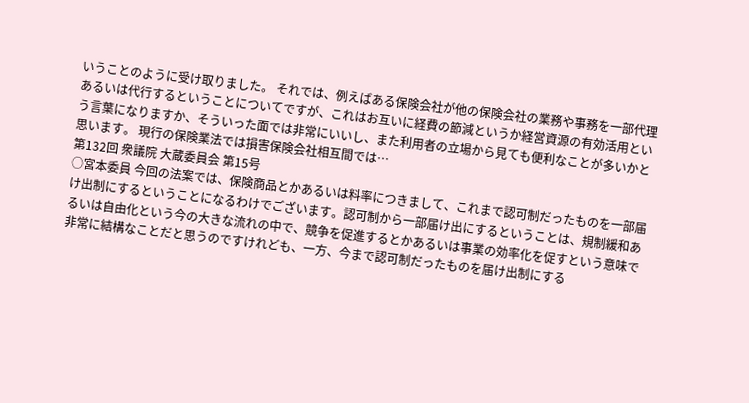いうことのように受け取りました。 それでは、例えばある保険会社が他の保険会社の業務や事務を一部代理あるいは代行するということについてですが、これはお互いに経費の節減というか経営資源の有効活用という言葉になりますか、そういった面では非常にいいし、また利用者の立場から見ても便利なことが多いかと思います。 現行の保険業法では損害保険会社相互間では…
第132回 衆議院 大蔵委員会 第15号
○宮本委員 今回の法案では、保険商品とかあるいは料率につきまして、これまで認可制だったものを一部届け出制にするということになるわけでございます。認可制から一部届け出にするということは、規制緩和あるいは自由化という今の大きな流れの中で、競争を促進するとかあるいは事業の効率化を促すという意味で非常に結構なことだと思うのですけれども、一方、今まで認可制だったものを届け出制にする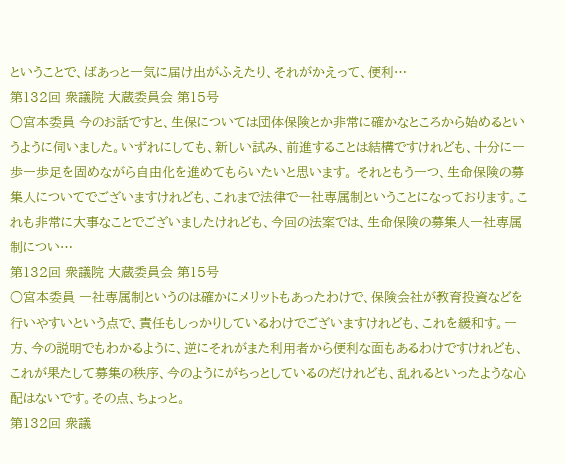ということで、ばあっと一気に届け出がふえたり、それがかえって、便利…
第132回 衆議院 大蔵委員会 第15号
○宮本委員 今のお話ですと、生保については団体保険とか非常に確かなところから始めるというように伺いました。いずれにしても、新しい試み、前進することは結構ですけれども、十分に一歩一歩足を固めながら自由化を進めてもらいたいと思います。 それともう一つ、生命保険の募集人についてでございますけれども、これまで法律で一社専属制ということになっております。これも非常に大事なことでございましたけれども、今回の法案では、生命保険の募集人一社専属制につい…
第132回 衆議院 大蔵委員会 第15号
○宮本委員 一社専属制というのは確かにメリットもあったわけで、保険会社が教育投資などを行いやすいという点で、責任もしっかりしているわけでございますけれども、これを緩和す。一方、今の説明でもわかるように、逆にそれがまた利用者から便利な面もあるわけですけれども、これが果たして募集の秩序、今のようにがちっとしているのだけれども、乱れるといったような心配はないです。その点、ちょっと。
第132回 衆議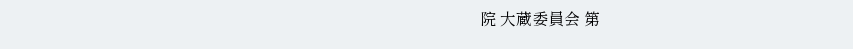院 大蔵委員会 第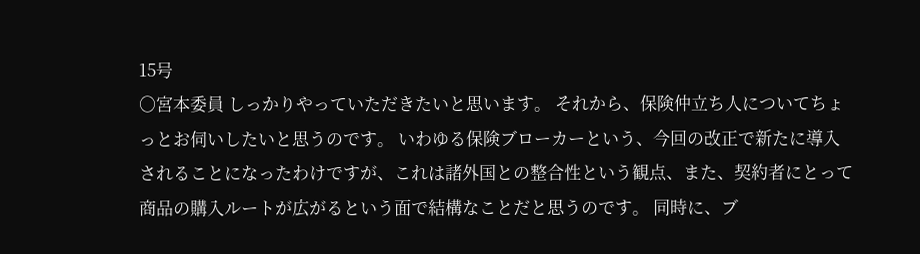15号
○宮本委員 しっかりやっていただきたいと思います。 それから、保険仲立ち人についてちょっとお伺いしたいと思うのです。 いわゆる保険ブローカーという、今回の改正で新たに導入されることになったわけですが、これは諸外国との整合性という観点、また、契約者にとって商品の購入ルートが広がるという面で結構なことだと思うのです。 同時に、ブ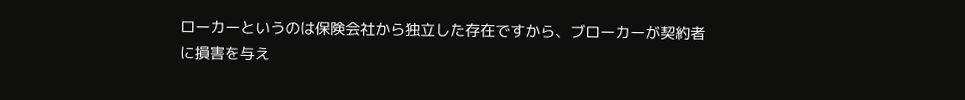ローカーというのは保険会社から独立した存在ですから、ブローカーが契約者に損害を与え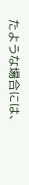たような場合には、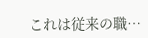これは従来の職…